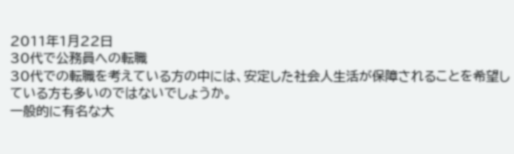2011年1月22日
30代で公務員への転職
30代での転職を考えている方の中には、安定した社会人生活が保障されることを希望している方も多いのではないでしょうか。
一般的に有名な大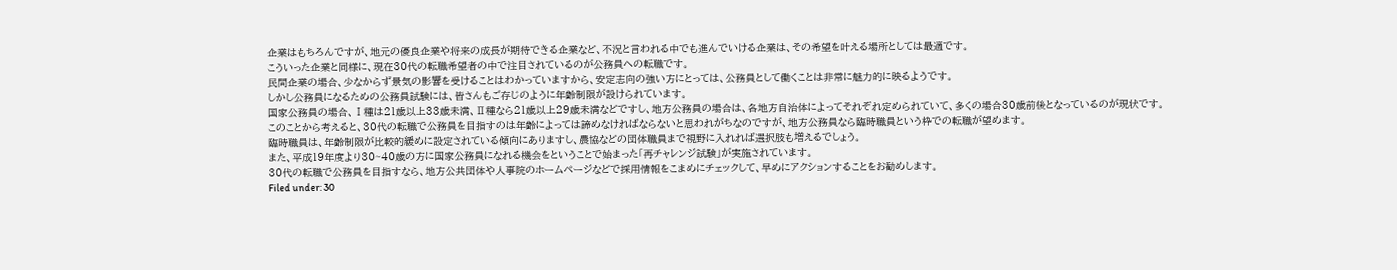企業はもちろんですが、地元の優良企業や将来の成長が期待できる企業など、不況と言われる中でも進んでいける企業は、その希望を叶える場所としては最適です。
こういった企業と同様に、現在30代の転職希望者の中で注目されているのが公務員への転職です。
民間企業の場合、少なからず景気の影響を受けることはわかっていますから、安定志向の強い方にとっては、公務員として働くことは非常に魅力的に映るようです。
しかし公務員になるための公務員試験には、皆さんもご存じのように年齢制限が設けられています。
国家公務員の場合、Ⅰ種は21歳以上33歳未満、Ⅱ種なら21歳以上29歳未満などですし、地方公務員の場合は、各地方自治体によってそれぞれ定められていて、多くの場合30歳前後となっているのが現状です。
このことから考えると、30代の転職で公務員を目指すのは年齢によっては諦めなければならないと思われがちなのですが、地方公務員なら臨時職員という枠での転職が望めます。
臨時職員は、年齢制限が比較的緩めに設定されている傾向にありますし、農協などの団体職員まで視野に入れれば選択肢も増えるでしょう。
また、平成19年度より30~40歳の方に国家公務員になれる機会をということで始まった「再チャレンジ試験」が実施されています。
30代の転職で公務員を目指すなら、地方公共団体や人事院のホームページなどで採用情報をこまめにチェックして、早めにアクションすることをお勧めします。
Filed under: 30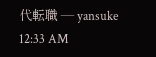代転職 — yansuke 12:33 AM